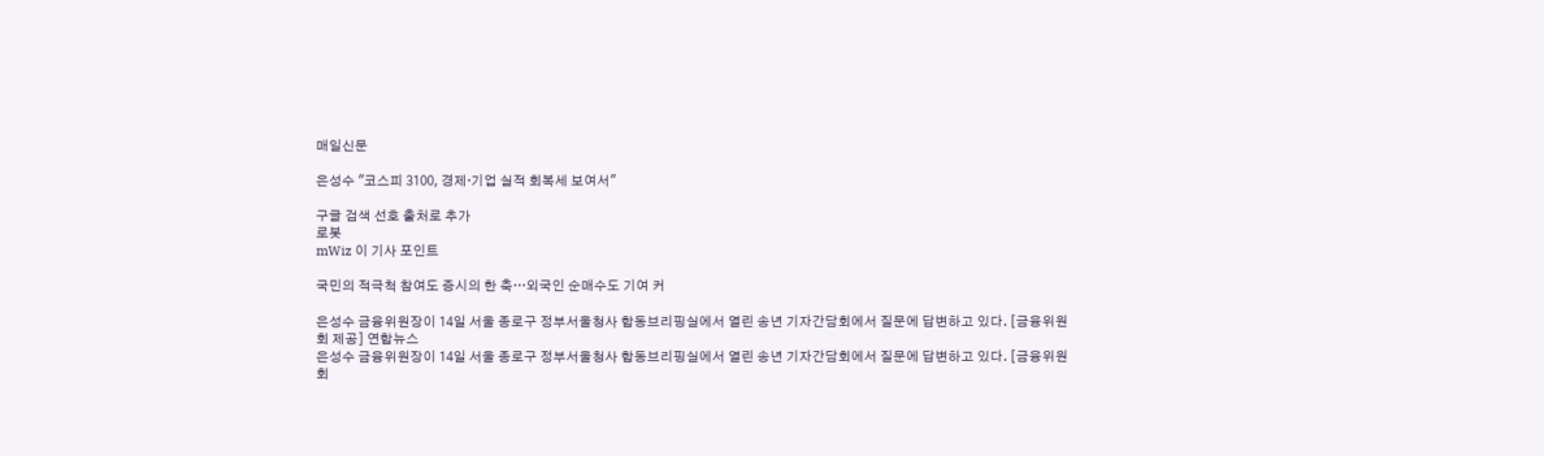매일신문

은성수 "코스피 3100, 경제·기업 실적 회복세 보여서"

구글 검색 선호 출처로 추가
로봇
mWiz 이 기사 포인트

국민의 적극척 참여도 증시의 한 축…외국인 순매수도 기여 커

은성수 금융위원장이 14일 서울 종로구 정부서울청사 합동브리핑실에서 열린 송년 기자간담회에서 질문에 답변하고 있다. [금융위원회 제공] 연합뉴스
은성수 금융위원장이 14일 서울 종로구 정부서울청사 합동브리핑실에서 열린 송년 기자간담회에서 질문에 답변하고 있다. [금융위원회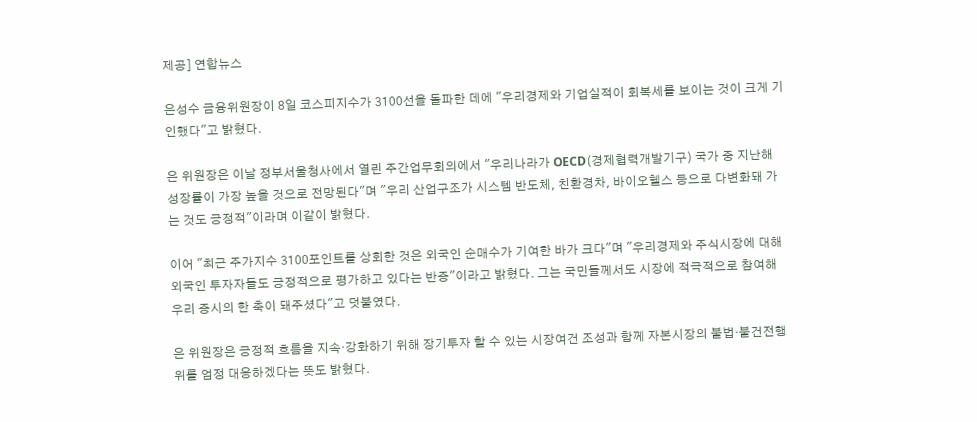제공] 연합뉴스

은성수 금융위원장이 8일 코스피지수가 3100선을 돌파한 데에 "우리경제와 기업실적이 회복세를 보이는 것이 크게 기인했다"고 밝혔다.

은 위원장은 이날 정부서울청사에서 열린 주간업무회의에서 "우리나라가 OECD(경제협력개발기구) 국가 중 지난해 성장률이 가장 높을 것으로 전망된다"며 "우리 산업구조가 시스템 반도체, 친환경차, 바이오헬스 등으로 다변화돼 가는 것도 긍정적"이라며 이같이 밝혔다.

이어 "최근 주가지수 3100포인트를 상회한 것은 외국인 순매수가 기여한 바가 크다"며 "우리경제와 주식시장에 대해 외국인 투자자들도 긍정적으로 평가하고 있다는 반증"이라고 밝혔다. 그는 국민들께서도 시장에 적극적으로 참여해 우리 증시의 한 축이 돼주셨다"고 덧붙였다.

은 위원장은 긍정적 흐름을 지속·강화하기 위해 장기투자 할 수 있는 시장여건 조성과 함께 자본시장의 불법·불건전행위를 엄정 대응하겠다는 뜻도 밝혔다.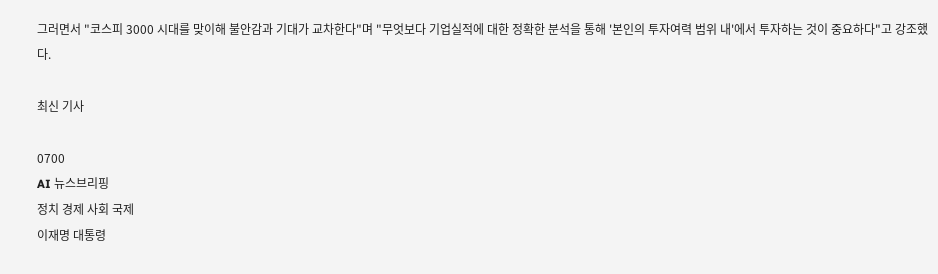그러면서 "코스피 3000 시대를 맞이해 불안감과 기대가 교차한다"며 "무엇보다 기업실적에 대한 정확한 분석을 통해 '본인의 투자여력 범위 내'에서 투자하는 것이 중요하다"고 강조했다.

최신 기사

0700
AI 뉴스브리핑
정치 경제 사회 국제
이재명 대통령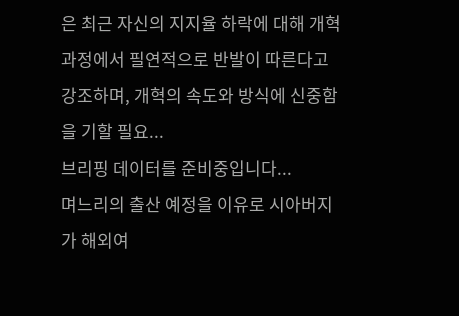은 최근 자신의 지지율 하락에 대해 개혁 과정에서 필연적으로 반발이 따른다고 강조하며, 개혁의 속도와 방식에 신중함을 기할 필요...
브리핑 데이터를 준비중입니다...
며느리의 출산 예정을 이유로 시아버지가 해외여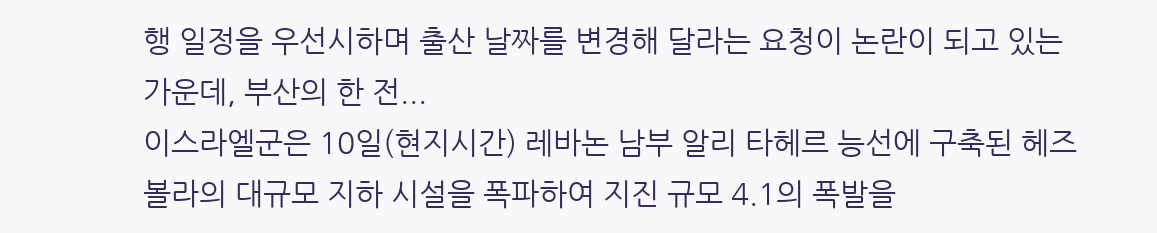행 일정을 우선시하며 출산 날짜를 변경해 달라는 요청이 논란이 되고 있는 가운데, 부산의 한 전...
이스라엘군은 10일(현지시간) 레바논 남부 알리 타헤르 능선에 구축된 헤즈볼라의 대규모 지하 시설을 폭파하여 지진 규모 4.1의 폭발을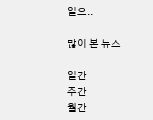일으..

많이 본 뉴스

일간
주간
월간